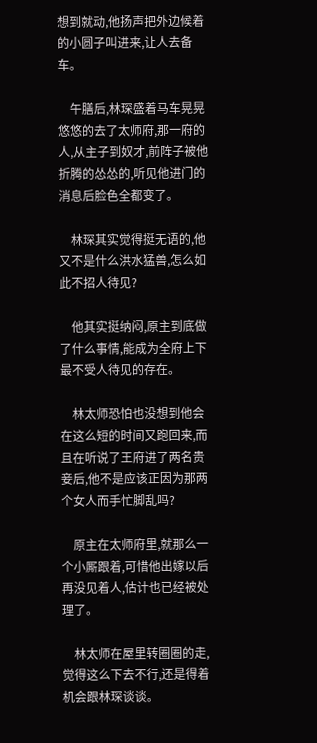想到就动,他扬声把外边候着的小圆子叫进来,让人去备车。

    午膳后,林琛盛着马车晃晃悠悠的去了太师府,那一府的人,从主子到奴才,前阵子被他折腾的怂怂的,听见他进门的消息后脸色全都变了。

    林琛其实觉得挺无语的,他又不是什么洪水猛兽,怎么如此不招人待见?

    他其实挺纳闷,原主到底做了什么事情,能成为全府上下最不受人待见的存在。

    林太师恐怕也没想到他会在这么短的时间又跑回来,而且在听说了王府进了两名贵妾后,他不是应该正因为那两个女人而手忙脚乱吗?

    原主在太师府里,就那么一个小厮跟着,可惜他出嫁以后再没见着人,估计也已经被处理了。

    林太师在屋里转圈圈的走,觉得这么下去不行,还是得着机会跟林琛谈谈。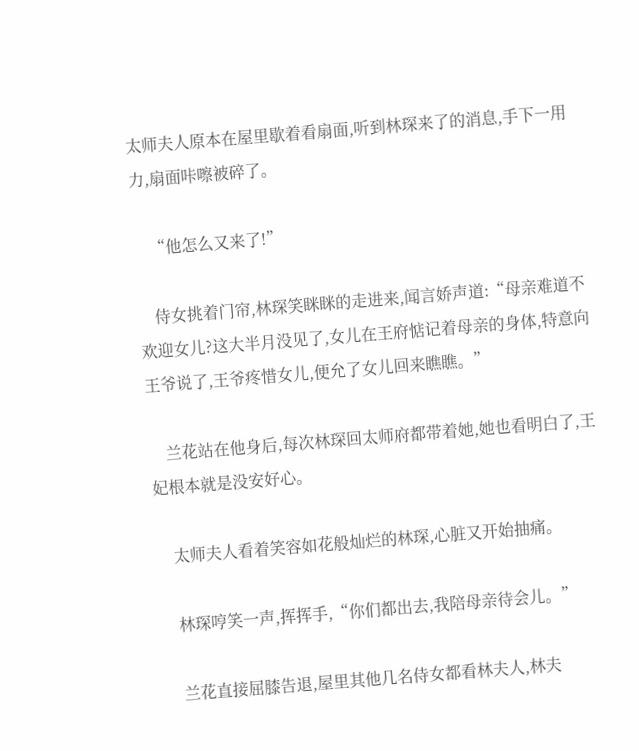太师夫人原本在屋里歇着看扇面,听到林琛来了的消息,手下一用力,扇面咔嚓被碎了。

    “他怎么又来了!”

    侍女挑着门帘,林琛笑眯眯的走进来,闻言娇声道:“母亲难道不欢迎女儿?这大半月没见了,女儿在王府惦记着母亲的身体,特意向王爷说了,王爷疼惜女儿,便允了女儿回来瞧瞧。”

    兰花站在他身后,每次林琛回太师府都带着她,她也看明白了,王妃根本就是没安好心。

    太师夫人看着笑容如花般灿烂的林琛,心脏又开始抽痛。

    林琛哼笑一声,挥挥手,“你们都出去,我陪母亲待会儿。”

    兰花直接屈膝告退,屋里其他几名侍女都看林夫人,林夫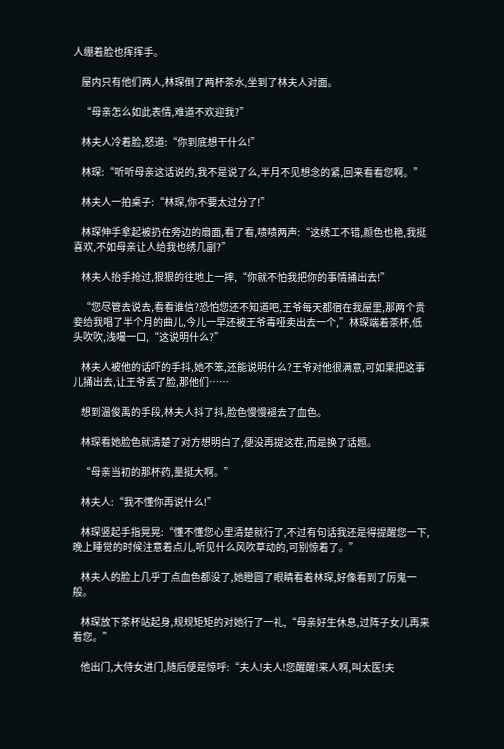人绷着脸也挥挥手。

    屋内只有他们两人,林琛倒了两杯茶水,坐到了林夫人对面。

    “母亲怎么如此表情,难道不欢迎我?”

    林夫人冷着脸,怒道:“你到底想干什么!”

    林琛:“听听母亲这话说的,我不是说了么,半月不见想念的紧,回来看看您啊。”

    林夫人一拍桌子:“林琛,你不要太过分了!”

    林琛伸手拿起被扔在旁边的扇面,看了看,啧啧两声:“这绣工不错,颜色也艳,我挺喜欢,不如母亲让人给我也绣几副?”

    林夫人抬手抢过,狠狠的往地上一摔,“你就不怕我把你的事情捅出去!”

    “您尽管去说去,看看谁信?恐怕您还不知道吧,王爷每天都宿在我屋里,那两个贵妾给我唱了半个月的曲儿,今儿一早还被王爷毒哑卖出去一个,”林琛端着茶杯,低头吹吹,浅嘬一口,“这说明什么?”

    林夫人被他的话吓的手抖,她不笨,还能说明什么?王爷对他很满意,可如果把这事儿捅出去,让王爷丢了脸,那他们……

    想到温俊禹的手段,林夫人抖了抖,脸色慢慢褪去了血色。

    林琛看她脸色就清楚了对方想明白了,便没再提这茬,而是换了话题。

    “母亲当初的那杯药,量挺大啊。”

    林夫人:“我不懂你再说什么!”

    林琛竖起手指晃晃:“懂不懂您心里清楚就行了,不过有句话我还是得提醒您一下,晚上睡觉的时候注意着点儿,听见什么风吹草动的,可别惊着了。”

    林夫人的脸上几乎丁点血色都没了,她瞪圆了眼睛看着林琛,好像看到了厉鬼一般。

    林琛放下茶杯站起身,规规矩矩的对她行了一礼,“母亲好生休息,过阵子女儿再来看您。”

    他出门,大侍女进门,随后便是惊呼:“夫人!夫人!您醒醒!来人啊,叫太医!夫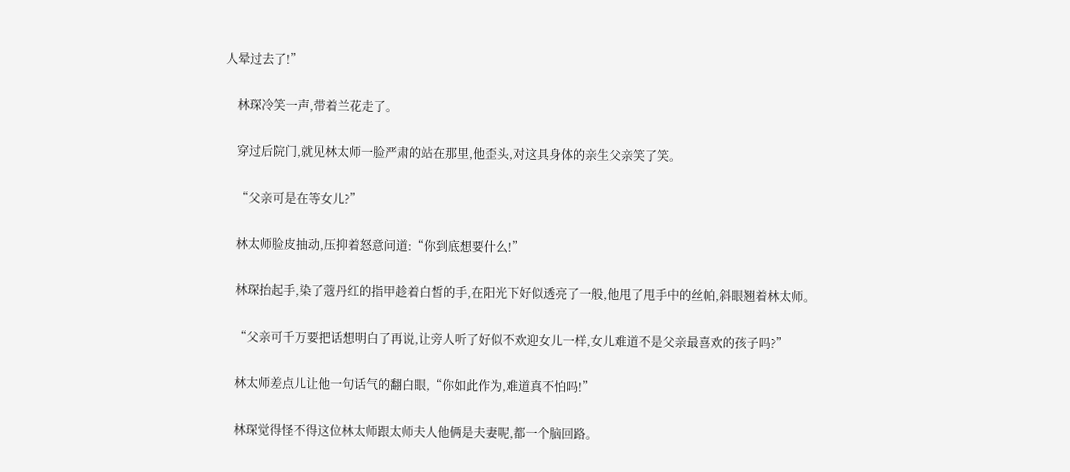人晕过去了!”

    林琛冷笑一声,带着兰花走了。

    穿过后院门,就见林太师一脸严肃的站在那里,他歪头,对这具身体的亲生父亲笑了笑。

    “父亲可是在等女儿?”

    林太师脸皮抽动,压抑着怒意问道:“你到底想要什么!”

    林琛抬起手,染了蔻丹红的指甲趁着白皙的手,在阳光下好似透亮了一般,他甩了甩手中的丝帕,斜眼翘着林太师。

    “父亲可千万要把话想明白了再说,让旁人听了好似不欢迎女儿一样,女儿难道不是父亲最喜欢的孩子吗?”

    林太师差点儿让他一句话气的翻白眼,“你如此作为,难道真不怕吗!”

    林琛觉得怪不得这位林太师跟太师夫人他俩是夫妻呢,都一个脑回路。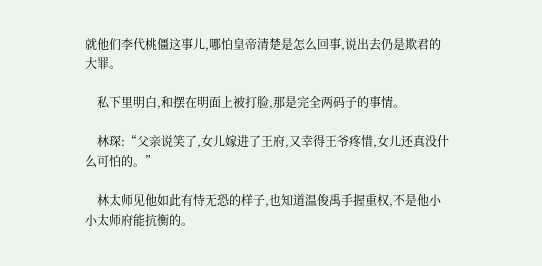就他们李代桃僵这事儿,哪怕皇帝清楚是怎么回事,说出去仍是欺君的大罪。

    私下里明白,和摆在明面上被打脸,那是完全两码子的事情。

    林琛:“父亲说笑了,女儿嫁进了王府,又幸得王爷疼惜,女儿还真没什么可怕的。”

    林太师见他如此有恃无恐的样子,也知道温俊禹手握重权,不是他小小太师府能抗衡的。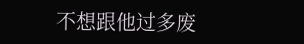不想跟他过多废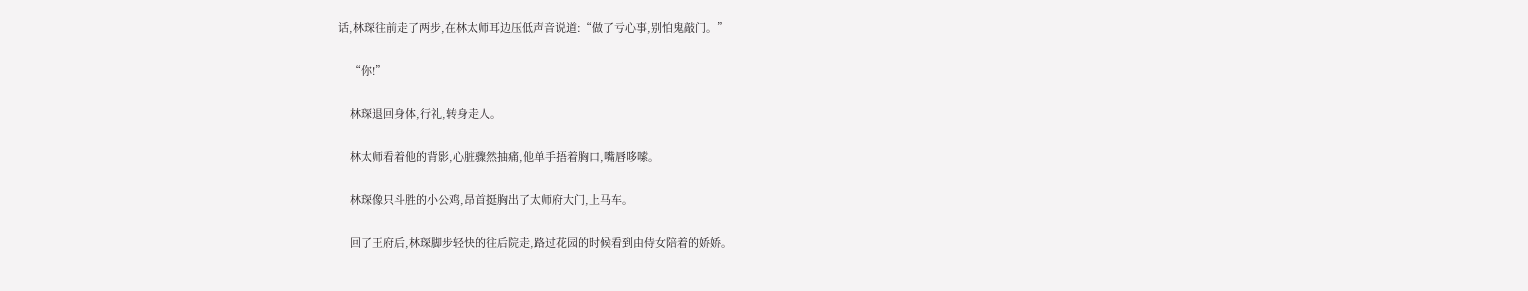话,林琛往前走了两步,在林太师耳边压低声音说道:“做了亏心事,别怕鬼敲门。”

    “你!”

    林琛退回身体,行礼,转身走人。

    林太师看着他的背影,心脏骤然抽痛,他单手捂着胸口,嘴唇哆嗦。

    林琛像只斗胜的小公鸡,昂首挺胸出了太师府大门,上马车。

    回了王府后,林琛脚步轻快的往后院走,路过花园的时候看到由侍女陪着的娇娇。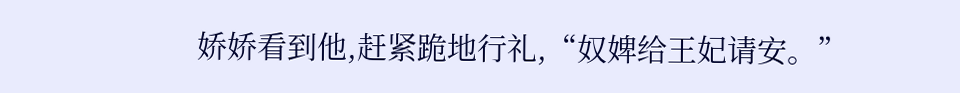娇娇看到他,赶紧跪地行礼,“奴婢给王妃请安。”